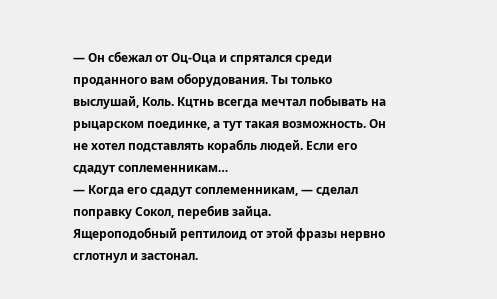— Он сбежал от Оц-Оца и спрятался среди проданного вам оборудования. Ты только выслушай, Коль. Кцтнь всегда мечтал побывать на рыцарском поединке, а тут такая возможность. Он не хотел подставлять корабль людей. Если его сдадут соплеменникам…
— Когда его сдадут соплеменникам, — сделал поправку Сокол, перебив зайца.
Ящероподобный рептилоид от этой фразы нервно сглотнул и застонал.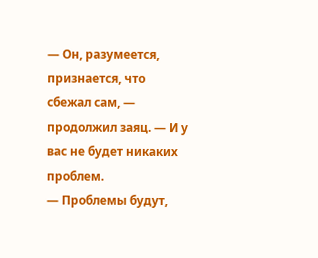— Он, разумеется, признается, что сбежал сам, — продолжил заяц. — И у вас не будет никаких проблем.
— Проблемы будут,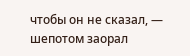чтобы он не сказал, — шепотом заорал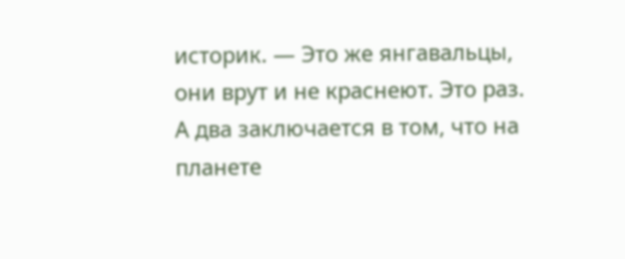историк. — Это же янгавальцы, они врут и не краснеют. Это раз. А два заключается в том, что на планете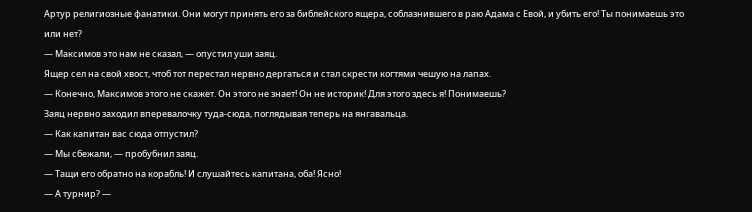Артур религиозные фанатики. Они могут принять его за библейского ящера, соблазнившего в раю Адама с Евой, и убить его! Ты понимаешь это или нет?
— Максимов это нам не сказал, — опустил уши заяц.
Ящер сел на свой хвост, чтоб тот перестал нервно дергаться и стал скрести когтями чешую на лапах.
— Конечно, Максимов этого не скажет. Он этого не знает! Он не историк! Для этого здесь я! Понимаешь?
Заяц нервно заходил вперевалочку туда-сюда, поглядывая теперь на янгавальца.
— Как капитан вас сюда отпустил?
— Мы сбежали, — пробубнил заяц.
— Тащи его обратно на корабль! И слушайтесь капитана, оба! Ясно!
— А турнир? —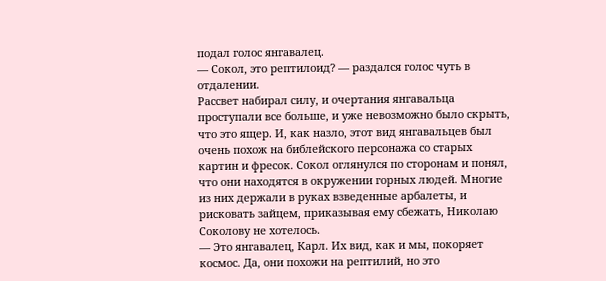подал голос янгавалец.
— Сокол, это рептилоид? — раздался голос чуть в отдалении.
Рассвет набирал силу, и очертания янгавальца проступали все больше, и уже невозможно было скрыть, что это ящер. И, как назло, этот вид янгавальцев был очень похож на библейского персонажа со старых картин и фресок. Сокол оглянулся по сторонам и понял, что они находятся в окружении горных людей. Многие из них держали в руках взведенные арбалеты, и рисковать зайцем, приказывая ему сбежать, Николаю Соколову не хотелось.
— Это янгавалец, Карл. Их вид, как и мы, покоряет космос. Да, они похожи на рептилий, но это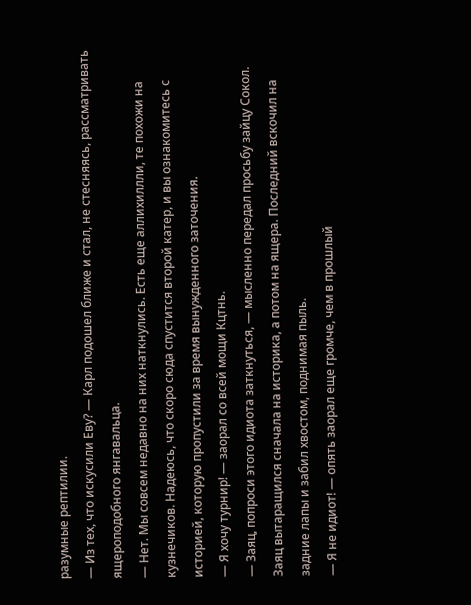разумные рептилии.
— Из тех, что искусили Еву? — Карл подошел ближе и стал, не стесняясь, рассматривать ящероподобного янгавальца.
— Нет. Мы совсем недавно на них наткнулись. Есть еще аллихиллли, те похожи на кузнечиков. Надеюсь, что скоро сюда спустится второй катер, и вы ознакомитесь с историей, которую пропустили за время вынужденного заточения.
— Я хочу турнир! — заорал со всей мощи Кцтнь.
— Заяц, попроси этого идиота заткнуться, — мысленно передал просьбу зайцу Сокол.
Заяц вытаращился сначала на историка, а потом на ящера. Последний вскочил на задние лапы и забил хвостом, поднимая пыль.
— Я не идиот! — опять заорал еще громче, чем в прошлый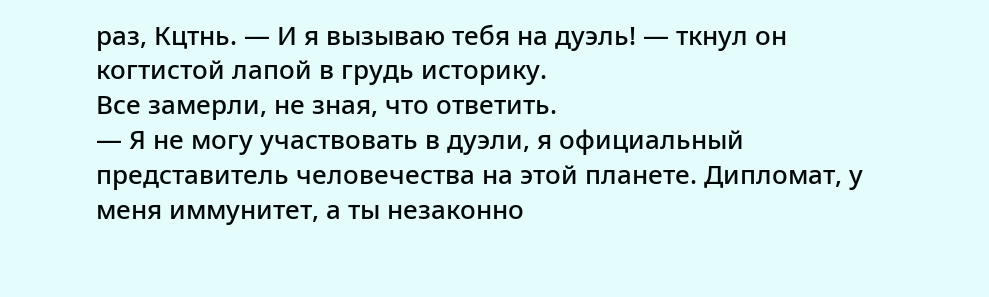раз, Кцтнь. — И я вызываю тебя на дуэль! — ткнул он когтистой лапой в грудь историку.
Все замерли, не зная, что ответить.
— Я не могу участвовать в дуэли, я официальный представитель человечества на этой планете. Дипломат, у меня иммунитет, а ты незаконно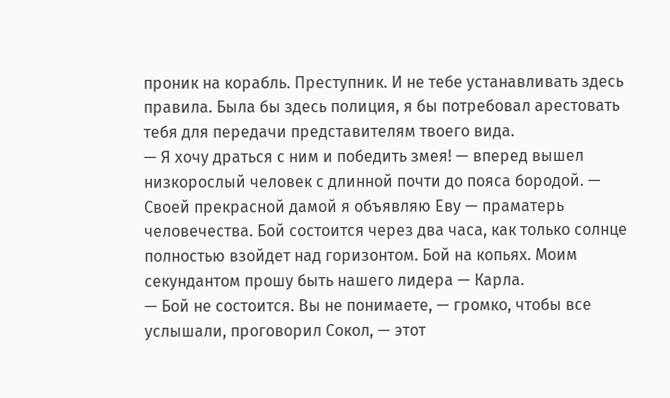проник на корабль. Преступник. И не тебе устанавливать здесь правила. Была бы здесь полиция, я бы потребовал арестовать тебя для передачи представителям твоего вида.
— Я хочу драться с ним и победить змея! — вперед вышел низкорослый человек с длинной почти до пояса бородой. — Своей прекрасной дамой я объявляю Еву — праматерь человечества. Бой состоится через два часа, как только солнце полностью взойдет над горизонтом. Бой на копьях. Моим секундантом прошу быть нашего лидера — Карла.
— Бой не состоится. Вы не понимаете, — громко, чтобы все услышали, проговорил Сокол, — этот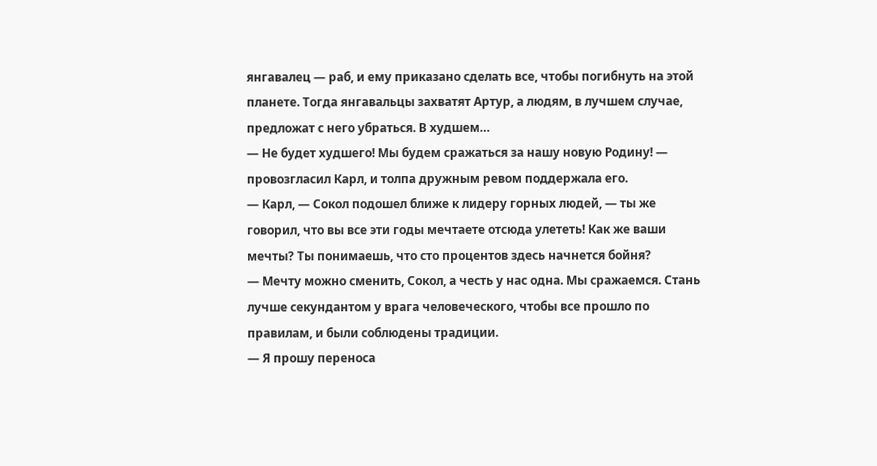янгавалец — раб, и ему приказано сделать все, чтобы погибнуть на этой планете. Тогда янгавальцы захватят Артур, а людям, в лучшем случае, предложат с него убраться. В худшем…
— Не будет худшего! Мы будем сражаться за нашу новую Родину! — провозгласил Карл, и толпа дружным ревом поддержала его.
— Карл, — Сокол подошел ближе к лидеру горных людей, — ты же говорил, что вы все эти годы мечтаете отсюда улететь! Как же ваши мечты? Ты понимаешь, что сто процентов здесь начнется бойня?
— Мечту можно сменить, Сокол, а честь у нас одна. Мы сражаемся. Стань лучше секундантом у врага человеческого, чтобы все прошло по правилам, и были соблюдены традиции.
— Я прошу переноса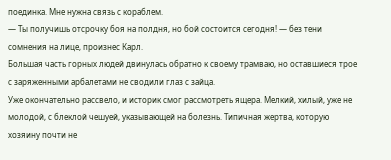поединка. Мне нужна связь с кораблем.
— Ты получишь отсрочку боя на полдня, но бой состоится сегодня! — без тени сомнения на лице, произнес Карл.
Большая часть горных людей двинулась обратно к своему трамваю, но оставшиеся трое с заряженными арбалетами не сводили глаз с зайца.
Уже окончательно рассвело, и историк смог рассмотреть ящера. Мелкий, хилый, уже не молодой, с блеклой чешуей, указывающей на болезнь. Типичная жертва, которую хозяину почти не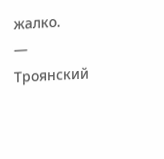жалко.
— Троянский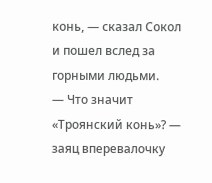конь, — сказал Сокол и пошел вслед за горными людьми.
— Что значит «Троянский конь»? — заяц вперевалочку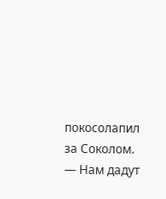покосолапил за Соколом. — Нам дадут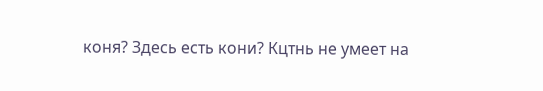коня? Здесь есть кони? Кцтнь не умеет на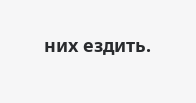них ездить.